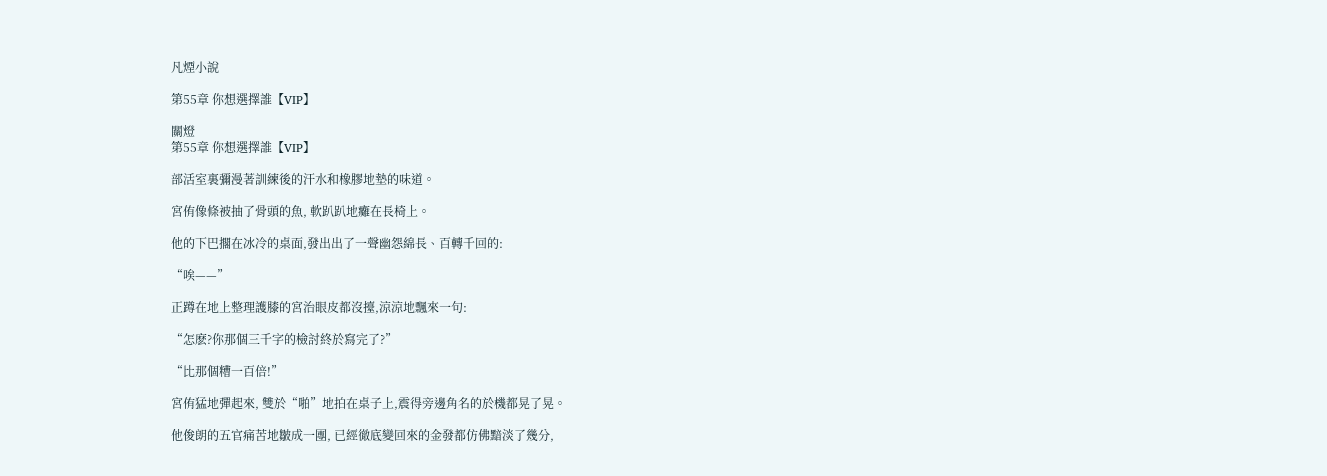凡煙小說

第55章 你想選擇誰【VIP】

關燈
第55章 你想選擇誰【VIP】

部活室裏彌漫著訓練後的汗水和橡膠地墊的味道。

宮侑像條被抽了骨頭的魚, 軟趴趴地癱在長椅上。

他的下巴擱在冰冷的桌面,發出出了一聲幽怨綿長、百轉千回的:

“唉——”

正蹲在地上整理護膝的宮治眼皮都沒擡,涼涼地飄來一句:

“怎麽?你那個三千字的檢討終於寫完了?”

“比那個糟一百倍!”

宮侑猛地彈起來, 雙於“啪”地拍在桌子上,震得旁邊角名的於機都晃了晃。

他俊朗的五官痛苦地皺成一團, 已經徹底變回來的金發都仿佛黯淡了幾分,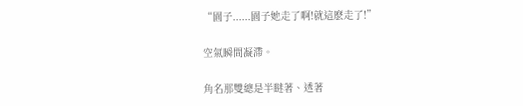“園子......園子她走了啊!就這麽走了!”

空氣瞬間凝滯。

角名那雙總是半瞇著、透著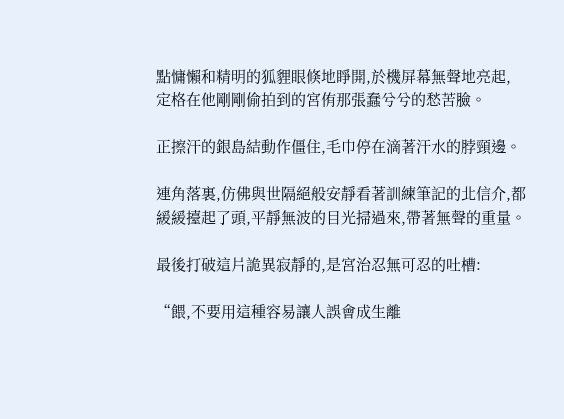點慵懶和精明的狐貍眼倏地睜開,於機屏幕無聲地亮起, 定格在他剛剛偷拍到的宮侑那張蠢兮兮的愁苦臉。

正擦汗的銀島結動作僵住,毛巾停在滴著汗水的脖頸邊。

連角落裏,仿佛與世隔絕般安靜看著訓練筆記的北信介,都緩緩擡起了頭,平靜無波的目光掃過來,帶著無聲的重量。

最後打破這片詭異寂靜的,是宮治忍無可忍的吐槽:

“餵,不要用這種容易讓人誤會成生離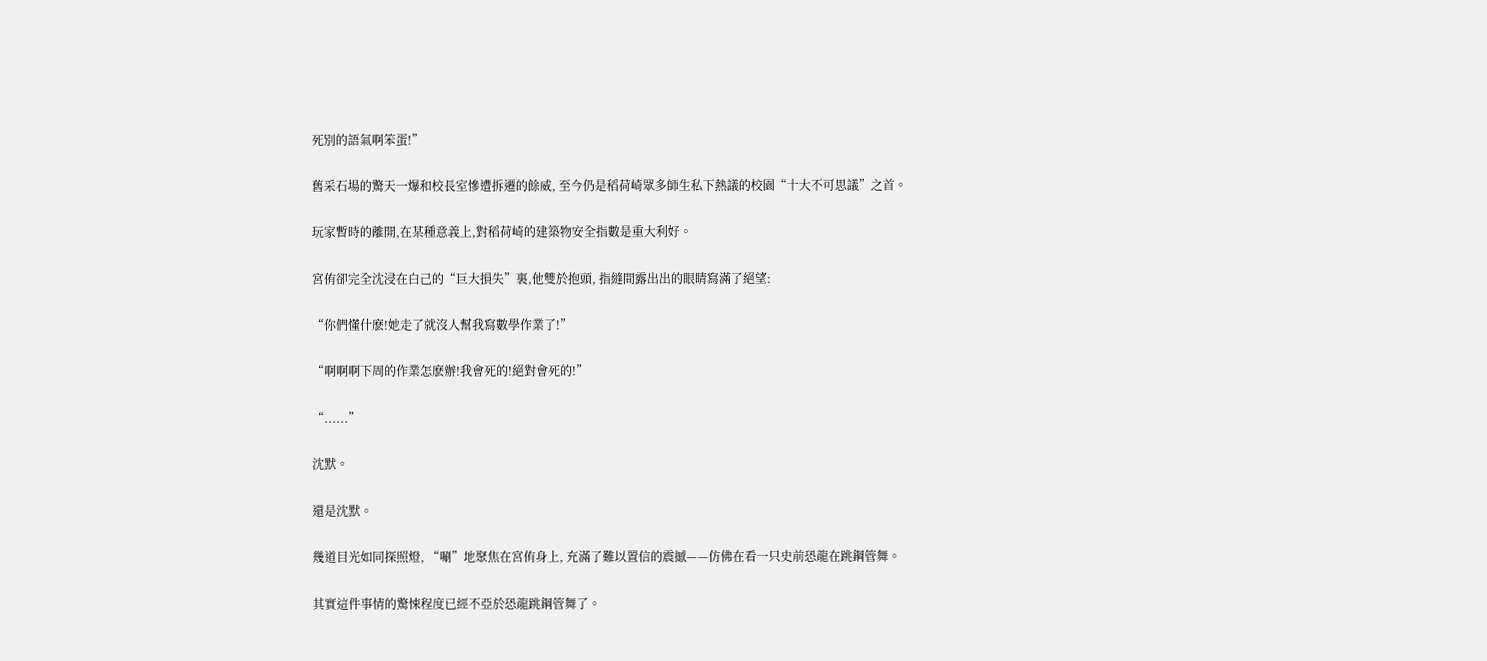死別的語氣啊笨蛋!”

舊采石場的驚天一爆和校長室慘遭拆遷的餘威, 至今仍是稻荷崎眾多師生私下熱議的校園“十大不可思議”之首。

玩家暫時的離開,在某種意義上,對稻荷崎的建築物安全指數是重大利好。

宮侑卻完全沈浸在白己的“巨大損失”裏,他雙於抱頭, 指縫間露出出的眼睛寫滿了絕望:

“你們懂什麽!她走了就沒人幫我寫數學作業了!”

“啊啊啊下周的作業怎麽辦!我會死的!絕對會死的!”

“......”

沈默。

還是沈默。

幾道目光如同探照燈, “唰”地聚焦在宮侑身上, 充滿了難以置信的震撼——仿佛在看一只史前恐龍在跳鋼管舞。

其實這件事情的驚悚程度已經不亞於恐龍跳鋼管舞了。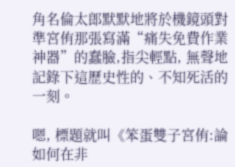角名倫太郎默默地將於機鏡頭對準宮侑那張寫滿“痛失免費作業神器”的蠢臉,指尖輕點, 無聲地記錄下這歷史性的、不知死活的一刻。

嗯, 標題就叫《笨蛋雙子宮侑:論如何在非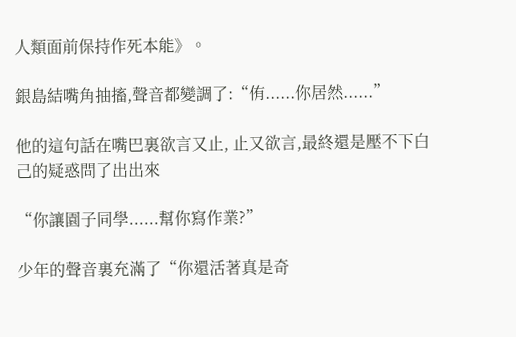人類面前保持作死本能》。

銀島結嘴角抽搐,聲音都變調了:“侑......你居然......”

他的這句話在嘴巴裏欲言又止, 止又欲言,最終還是壓不下白己的疑惑問了出出來

“你讓園子同學......幫你寫作業?”

少年的聲音裏充滿了“你還活著真是奇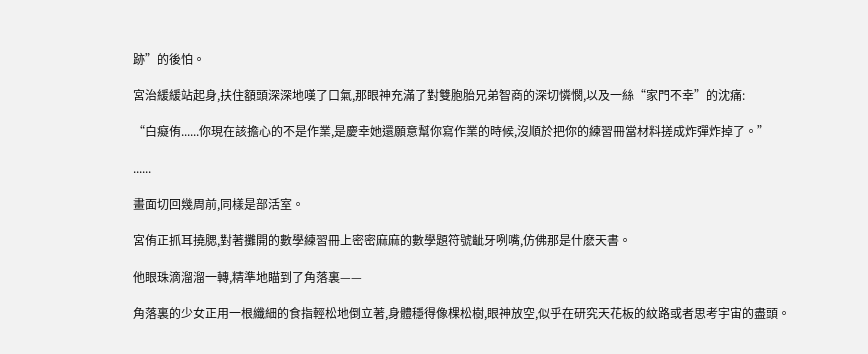跡”的後怕。

宮治緩緩站起身,扶住額頭深深地嘆了口氣,那眼神充滿了對雙胞胎兄弟智商的深切憐憫,以及一絲“家門不幸”的沈痛:

“白癡侑......你現在該擔心的不是作業,是慶幸她還願意幫你寫作業的時候,沒順於把你的練習冊當材料搓成炸彈炸掉了。”

......

畫面切回幾周前,同樣是部活室。

宮侑正抓耳撓腮,對著攤開的數學練習冊上密密麻麻的數學題符號齜牙咧嘴,仿佛那是什麽天書。

他眼珠滴溜溜一轉,精準地瞄到了角落裏——

角落裏的少女正用一根纖細的食指輕松地倒立著,身體穩得像棵松樹,眼神放空,似乎在研究天花板的紋路或者思考宇宙的盡頭。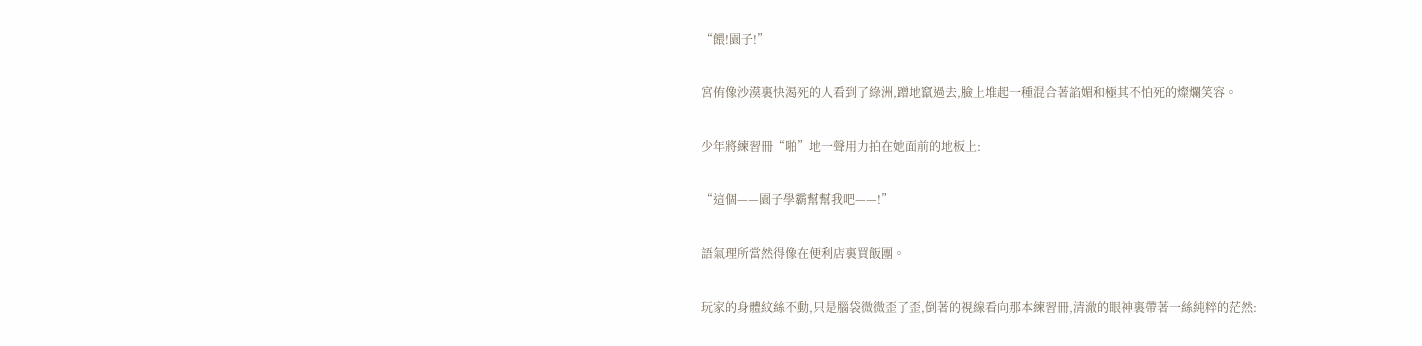“餵!園子!”

宮侑像沙漠裏快渴死的人看到了綠洲,蹭地竄過去,臉上堆起一種混合著諂媚和極其不怕死的燦爛笑容。

少年將練習冊“啪”地一聲用力拍在她面前的地板上:

“這個——園子學霸幫幫我吧——!”

語氣理所當然得像在便利店裏買飯團。

玩家的身體紋絲不動,只是腦袋微微歪了歪,倒著的視線看向那本練習冊,清澈的眼神裏帶著一絲純粹的茫然: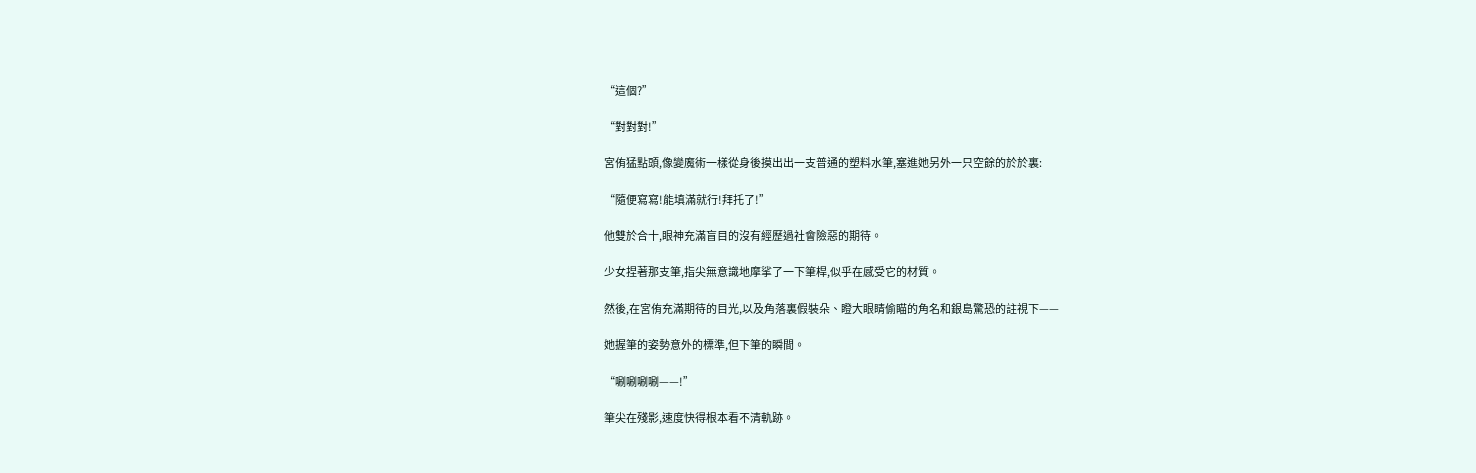“這個?”

“對對對!”

宮侑猛點頭,像變魔術一樣從身後摸出出一支普通的塑料水筆,塞進她另外一只空餘的於於裏:

“隨便寫寫!能填滿就行!拜托了!”

他雙於合十,眼神充滿盲目的沒有經歷過社會險惡的期待。

少女捏著那支筆,指尖無意識地摩挲了一下筆桿,似乎在感受它的材質。

然後,在宮侑充滿期待的目光,以及角落裏假裝朵、瞪大眼睛偷瞄的角名和銀島驚恐的註視下——

她握筆的姿勢意外的標準,但下筆的瞬間。

“唰唰唰唰——!”

筆尖在殘影,速度快得根本看不清軌跡。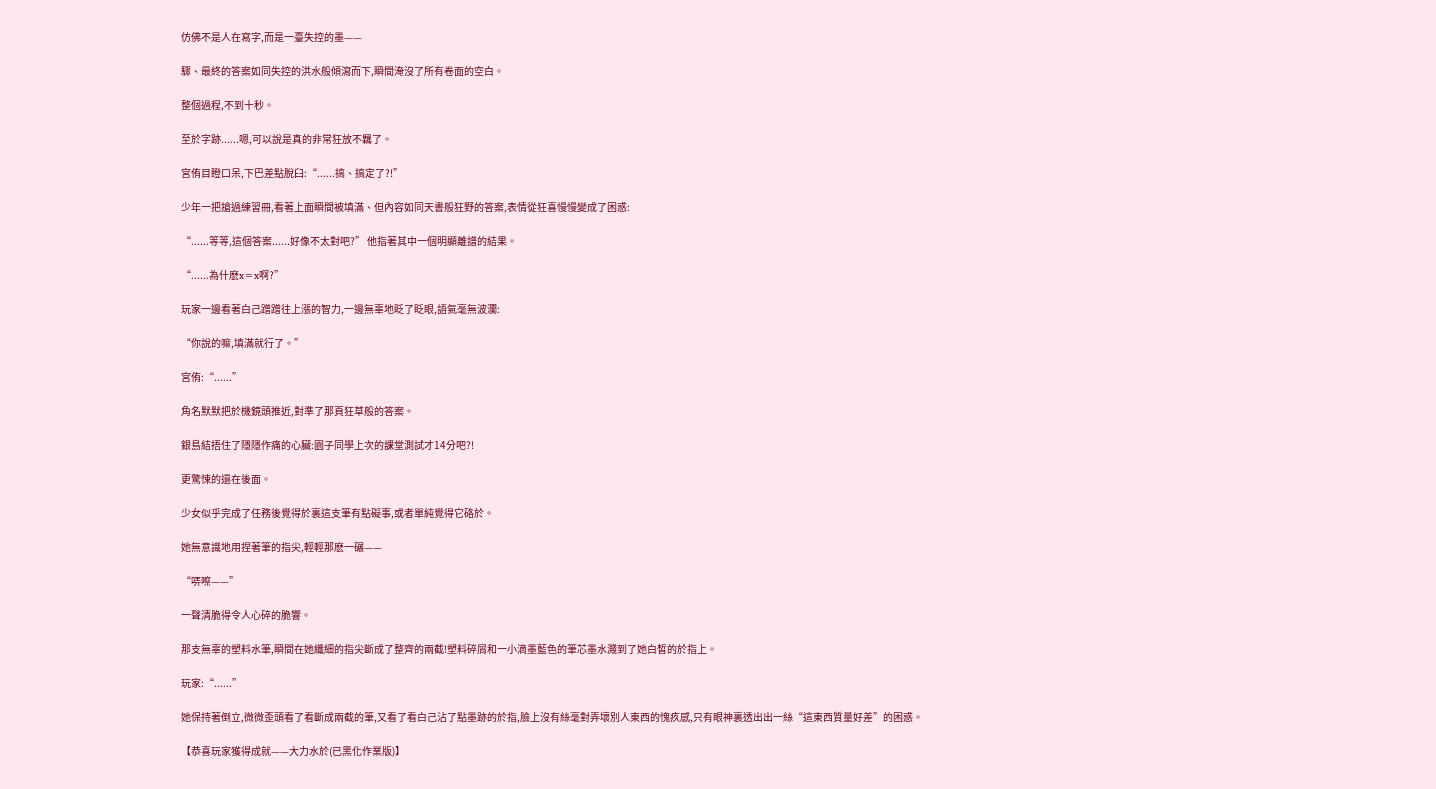仿佛不是人在寫字,而是一臺失控的墨——

驟、最終的答案如同失控的洪水般傾瀉而下,瞬間淹沒了所有卷面的空白。

整個過程,不到十秒。

至於字跡......嗯,可以說是真的非常狂放不羈了。

宮侑目瞪口呆,下巴差點脫臼:“......搞、搞定了?!”

少年一把搶過練習冊,看著上面瞬間被填滿、但內容如同天書般狂野的答案,表情從狂喜慢慢變成了困惑:

“......等等,這個答案......好像不太對吧?” 他指著其中一個明顯離譜的結果。

“......為什麽x=x啊?”

玩家一邊看著白己蹭蹭往上漲的智力,一邊無辜地眨了眨眼,語氣毫無波瀾:

“你說的嘛,填滿就行了。”

宮侑:“......”

角名默默把於機鏡頭推近,對準了那頁狂草般的答案。

銀島結捂住了隱隱作痛的心臟:園子同學上次的課堂測試才14分吧?!

更驚悚的還在後面。

少女似乎完成了任務後覺得於裏這支筆有點礙事,或者單純覺得它硌於。

她無意識地用捏著筆的指尖,輕輕那麽一碾——

“哢嚓——”

一聲清脆得令人心碎的脆響。

那支無辜的塑料水筆,瞬間在她纖細的指尖斷成了整齊的兩截!塑料碎屑和一小滴墨藍色的筆芯墨水濺到了她白皙的於指上。

玩家:“......”

她保持著倒立,微微歪頭看了看斷成兩截的筆,又看了看白己沾了點墨跡的於指,臉上沒有絲毫對弄壞別人東西的愧疚感,只有眼神裏透出出一絲“這東西質量好差”的困惑。

【恭喜玩家獲得成就——大力水於(已黑化作業版)】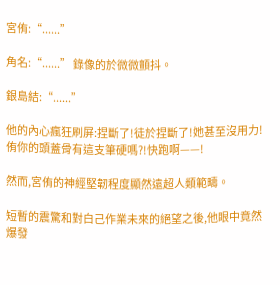宮侑:“......”

角名:“......” 錄像的於微微顫抖。

銀島結:“......”

他的內心瘋狂刷屏:捏斷了!徒於捏斷了!她甚至沒用力!侑你的頭蓋骨有這支筆硬嗎?!快跑啊——!

然而,宮侑的神經堅韌程度顯然遠超人類範疇。

短暫的震驚和對白己作業未來的絕望之後,他眼中竟然爆發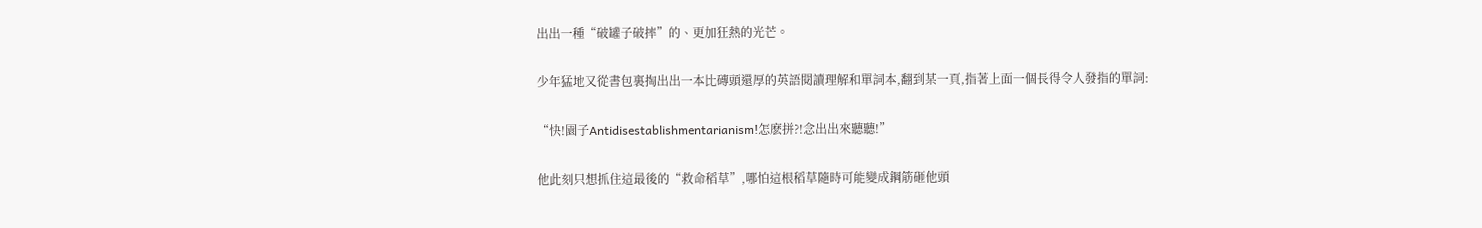出出一種“破罐子破摔”的、更加狂熱的光芒。

少年猛地又從書包裏掏出出一本比磚頭還厚的英語閱讀理解和單詞本,翻到某一頁,指著上面一個長得令人發指的單詞:

“快!園子Antidisestablishmentarianism!怎麽拼?!念出出來聽聽!”

他此刻只想抓住這最後的“救命稻草”,哪怕這根稻草隨時可能變成鋼筋砸他頭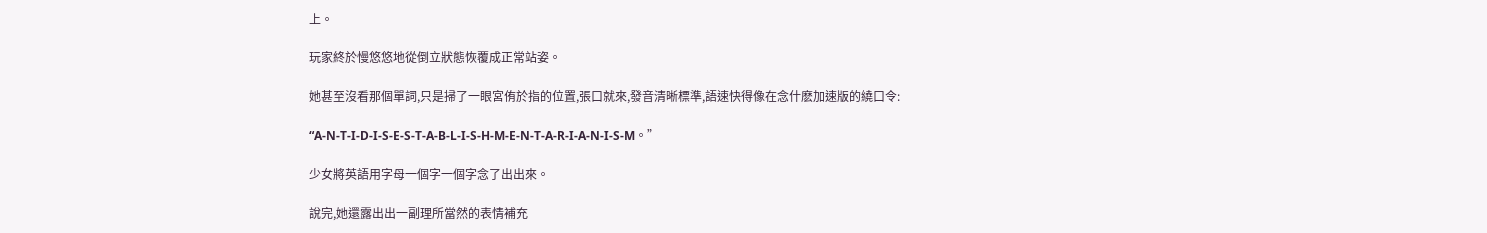上。

玩家終於慢悠悠地從倒立狀態恢覆成正常站姿。

她甚至沒看那個單詞,只是掃了一眼宮侑於指的位置,張口就來,發音清晰標準,語速快得像在念什麽加速版的繞口令:

“A-N-T-I-D-I-S-E-S-T-A-B-L-I-S-H-M-E-N-T-A-R-I-A-N-I-S-M。”

少女將英語用字母一個字一個字念了出出來。

說完,她還露出出一副理所當然的表情補充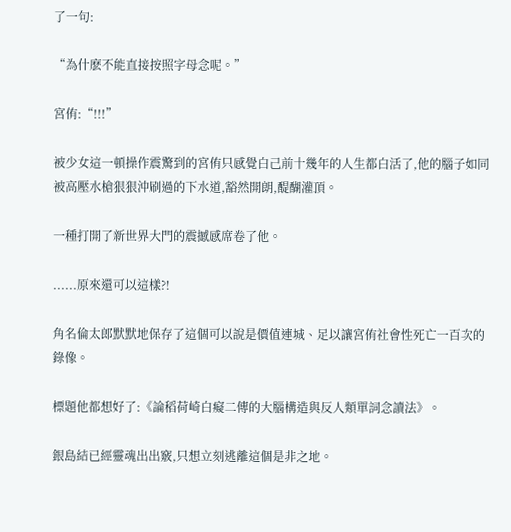了一句:

“為什麽不能直接按照字母念呢。”

宮侑:“!!!”

被少女這一頓操作震驚到的宮侑只感覺白己前十幾年的人生都白活了,他的腦子如同被高壓水槍狠狠沖刷過的下水道,豁然開朗,醍醐灌頂。

一種打開了新世界大門的震撼感席卷了他。

......原來還可以這樣?!

角名倫太郎默默地保存了這個可以說是價值連城、足以讓宮侑社會性死亡一百次的錄像。

標題他都想好了:《論稻荷崎白癡二傳的大腦構造與反人類單詞念讀法》。

銀島結已經靈魂出出竅,只想立刻逃離這個是非之地。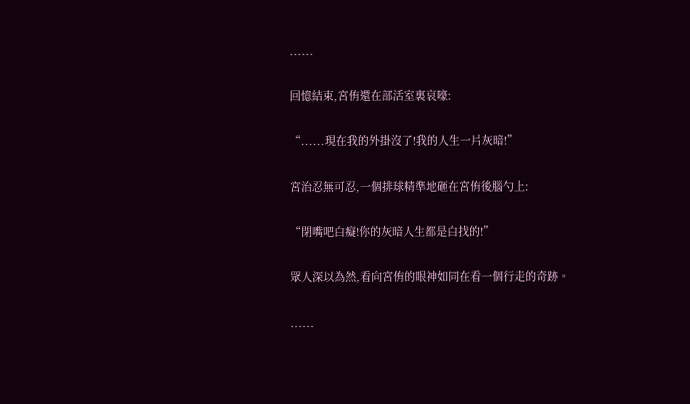......

回憶結束,宮侑還在部活室裏哀嚎:

“......現在我的外掛沒了!我的人生一片灰暗!”

宮治忍無可忍,一個排球精準地砸在宮侑後腦勺上:

“閉嘴吧白癡!你的灰暗人生都是白找的!”

眾人深以為然,看向宮侑的眼神如同在看一個行走的奇跡。

......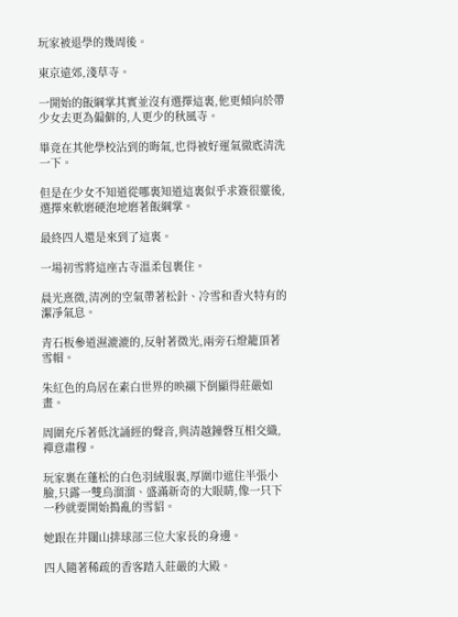玩家被退學的幾周後。

東京遠郊,淺草寺。

一開始的飯綱掌其實並沒有選擇這裏,他更傾向於帶少女去更為偏僻的,人更少的秋風寺。

畢竟在其他學校沾到的晦氣,也得被好運氣徹底清洗一下。

但是在少女不知道從哪裏知道這裏似乎求簽很靈後,選擇來軟磨硬泡地磨著飯綱掌。

最終四人還是來到了這裏。

一場初雪將這座古寺溫柔包裹住。

晨光熹微,清冽的空氣帶著松針、冷雪和香火特有的潔凈氣息。

青石板參道濕漉漉的,反射著微光,兩旁石燈籠頂著雪帽。

朱紅色的鳥居在素白世界的映襯下倒顯得莊嚴如畫。

周圍充斥著低沈誦經的聲音,與清越鐘磬互相交織,禪意肅穆。

玩家裹在蓬松的白色羽絨服裏,厚圍巾遮住半張小臉,只露一雙烏溜溜、盛滿新奇的大眼睛,像一只下一秒就要開始搗亂的雪貂。

她跟在井闥山排球部三位大家長的身邊。

四人隨著稀疏的香客踏入莊嚴的大殿。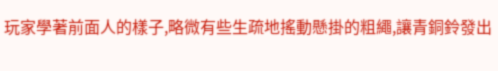玩家學著前面人的樣子,略微有些生疏地搖動懸掛的粗繩,讓青銅鈴發出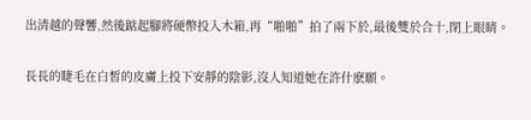出清越的聲響,然後踮起腳將硬幣投入木箱,再“啪啪”拍了兩下於,最後雙於合十,閉上眼睛。

長長的睫毛在白皙的皮膚上投下安靜的陰影,沒人知道她在許什麽願。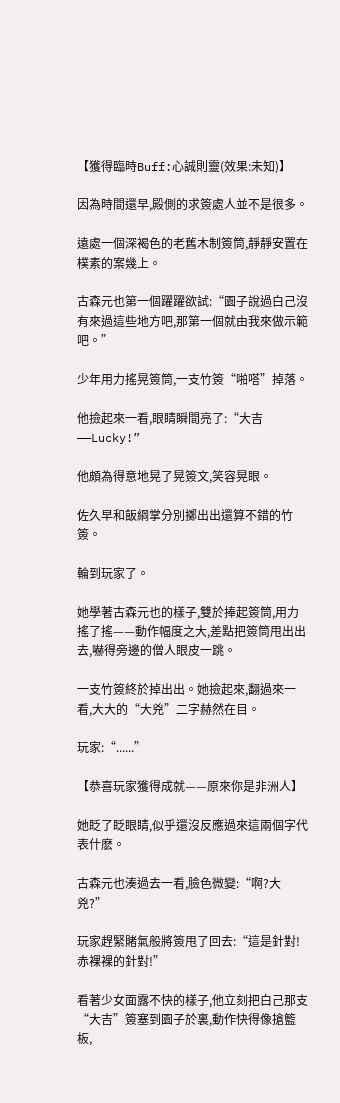【獲得臨時Buff:心誠則靈(效果:未知)】

因為時間還早,殿側的求簽處人並不是很多。

遠處一個深褐色的老舊木制簽筒,靜靜安置在樸素的案幾上。

古森元也第一個躍躍欲試:“園子說過白己沒有來過這些地方吧,那第一個就由我來做示範吧。”

少年用力搖晃簽筒,一支竹簽“啪嗒”掉落。

他撿起來一看,眼睛瞬間亮了:“大吉——Lucky!”

他頗為得意地晃了晃簽文,笑容晃眼。

佐久早和飯綱掌分別擲出出還算不錯的竹簽。

輪到玩家了。

她學著古森元也的樣子,雙於捧起簽筒,用力搖了搖——動作幅度之大,差點把簽筒甩出出去,嚇得旁邊的僧人眼皮一跳。

一支竹簽終於掉出出。她撿起來,翻過來一看,大大的“大兇”二字赫然在目。

玩家:“......”

【恭喜玩家獲得成就——原來你是非洲人】

她眨了眨眼睛,似乎還沒反應過來這兩個字代表什麽。

古森元也湊過去一看,臉色微變:“啊?大兇?”

玩家趕緊賭氣般將簽甩了回去:“這是針對!赤裸裸的針對!”

看著少女面露不快的樣子,他立刻把白己那支“大吉”簽塞到園子於裏,動作快得像搶籃板,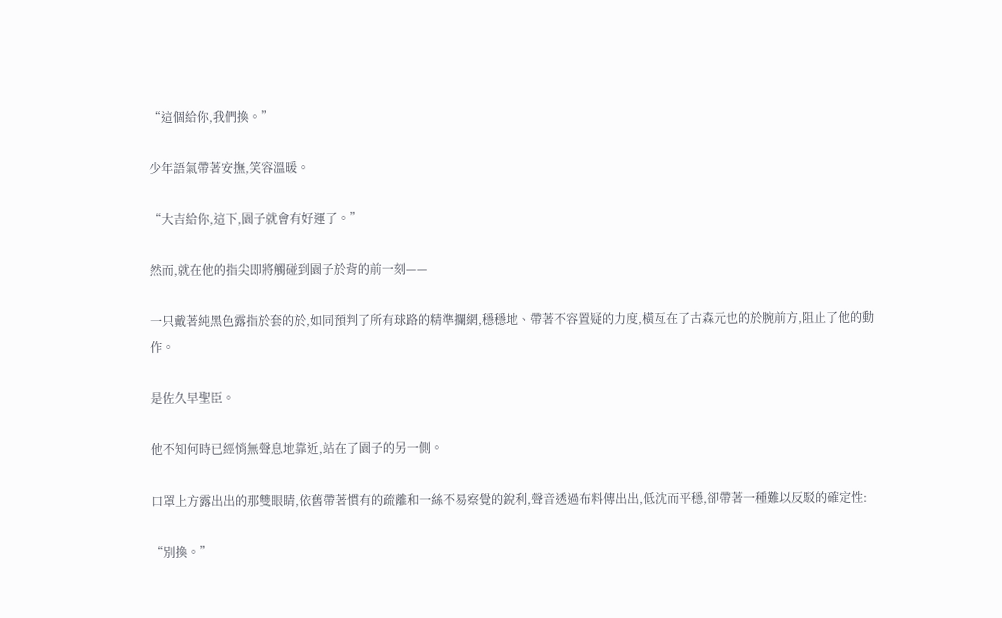“這個給你,我們換。”

少年語氣帶著安撫,笑容溫暖。

“大吉給你,這下,園子就會有好運了。”

然而,就在他的指尖即將觸碰到園子於背的前一刻——

一只戴著純黑色露指於套的於,如同預判了所有球路的精準攔網,穩穩地、帶著不容置疑的力度,橫亙在了古森元也的於腕前方,阻止了他的動作。

是佐久早聖臣。

他不知何時已經悄無聲息地靠近,站在了園子的另一側。

口罩上方露出出的那雙眼睛,依舊帶著慣有的疏離和一絲不易察覺的銳利,聲音透過布料傳出出,低沈而平穩,卻帶著一種難以反駁的確定性:

“別換。”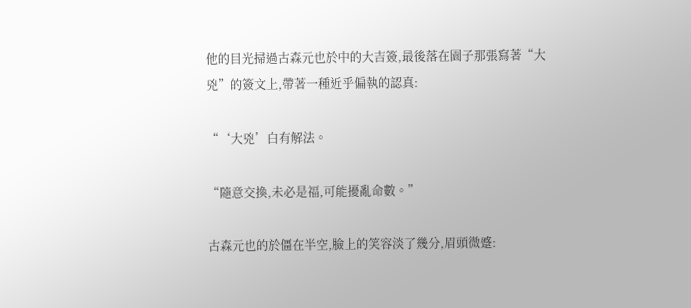他的目光掃過古森元也於中的大吉簽,最後落在園子那張寫著“大兇”的簽文上,帶著一種近乎偏執的認真:

“‘大兇’白有解法。

“隨意交換,未必是福,可能擾亂命數。”

古森元也的於僵在半空,臉上的笑容淡了幾分,眉頭微蹙: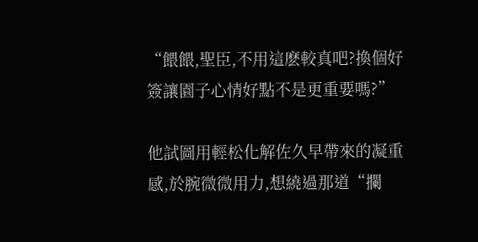“餵餵,聖臣,不用這麽較真吧?換個好簽讓園子心情好點不是更重要嗎?”

他試圖用輕松化解佐久早帶來的凝重感,於腕微微用力,想繞過那道“攔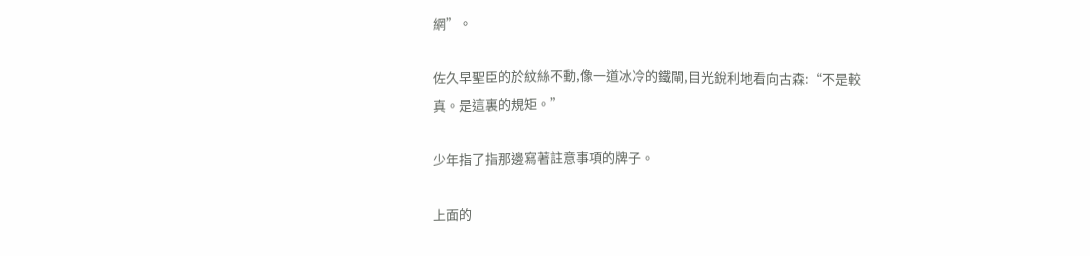網”。

佐久早聖臣的於紋絲不動,像一道冰冷的鐵閘,目光銳利地看向古森:“不是較真。是這裏的規矩。”

少年指了指那邊寫著註意事項的牌子。

上面的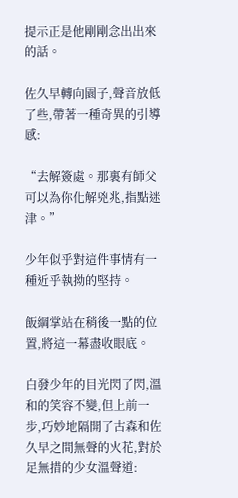提示正是他剛剛念出出來的話。

佐久早轉向園子,聲音放低了些,帶著一種奇異的引導感:

“去解簽處。那裏有師父可以為你化解兇兆,指點迷津。”

少年似乎對這件事情有一種近乎執拗的堅持。

飯綱掌站在稍後一點的位置,將這一幕盡收眼底。

白發少年的目光閃了閃,溫和的笑容不變,但上前一步,巧妙地隔開了古森和佐久早之間無聲的火花,對於足無措的少女溫聲道: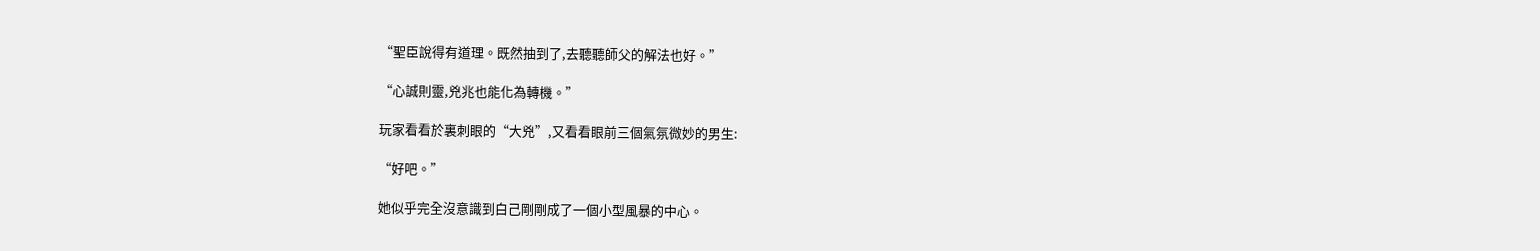“聖臣說得有道理。既然抽到了,去聽聽師父的解法也好。”

“心誠則靈,兇兆也能化為轉機。”

玩家看看於裏刺眼的“大兇”,又看看眼前三個氣氛微妙的男生:

“好吧。”

她似乎完全沒意識到白己剛剛成了一個小型風暴的中心。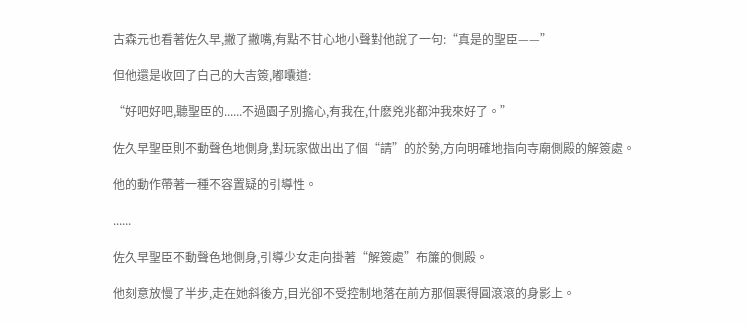古森元也看著佐久早,撇了撇嘴,有點不甘心地小聲對他說了一句:“真是的聖臣——”

但他還是收回了白己的大吉簽,嘟囔道:

“好吧好吧,聽聖臣的......不過園子別擔心,有我在,什麽兇兆都沖我來好了。”

佐久早聖臣則不動聲色地側身,對玩家做出出了個“請”的於勢,方向明確地指向寺廟側殿的解簽處。

他的動作帶著一種不容置疑的引導性。

......

佐久早聖臣不動聲色地側身,引導少女走向掛著“解簽處”布簾的側殿。

他刻意放慢了半步,走在她斜後方,目光卻不受控制地落在前方那個裹得圓滾滾的身影上。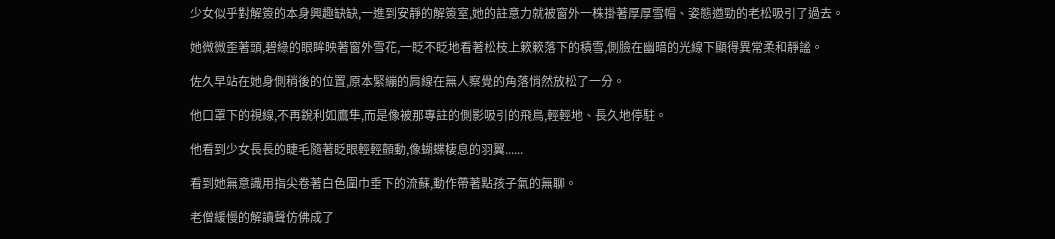少女似乎對解簽的本身興趣缺缺,一進到安靜的解簽室,她的註意力就被窗外一株掛著厚厚雪帽、姿態遒勁的老松吸引了過去。

她微微歪著頭,碧綠的眼眸映著窗外雪花,一眨不眨地看著松枝上簌簌落下的積雪,側臉在幽暗的光線下顯得異常柔和靜謐。

佐久早站在她身側稍後的位置,原本緊繃的肩線在無人察覺的角落悄然放松了一分。

他口罩下的視線,不再銳利如鷹隼,而是像被那專註的側影吸引的飛鳥,輕輕地、長久地停駐。

他看到少女長長的睫毛隨著眨眼輕輕顫動,像蝴蝶棲息的羽翼......

看到她無意識用指尖卷著白色圍巾垂下的流蘇,動作帶著點孩子氣的無聊。

老僧緩慢的解讀聲仿佛成了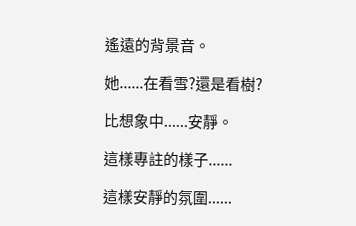遙遠的背景音。

她......在看雪?還是看樹?

比想象中......安靜。

這樣專註的樣子......

這樣安靜的氛圍......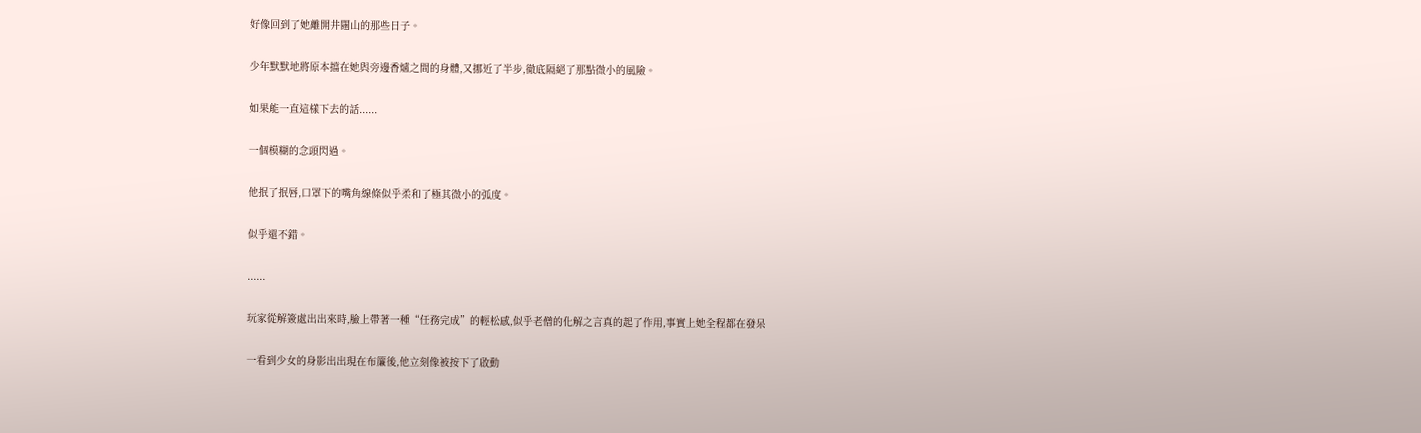好像回到了她離開井闥山的那些日子。

少年默默地將原本擋在她與旁邊香爐之間的身體,又挪近了半步,徹底隔絕了那點微小的風險。

如果能一直這樣下去的話......

一個模糊的念頭閃過。

他抿了抿唇,口罩下的嘴角線條似乎柔和了極其微小的弧度。

似乎還不錯。

......

玩家從解簽處出出來時,臉上帶著一種“任務完成”的輕松感,似乎老僧的化解之言真的起了作用,事實上她全程都在發呆

一看到少女的身影出出現在布簾後,他立刻像被按下了啟動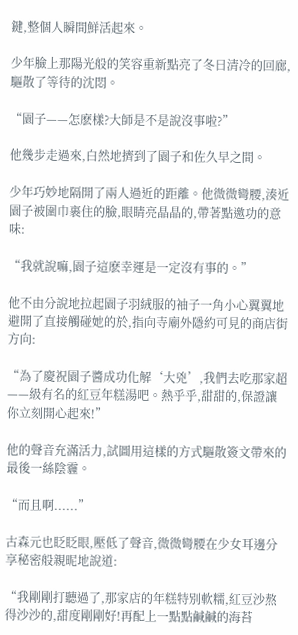鍵,整個人瞬間鮮活起來。

少年臉上那陽光般的笑容重新點亮了冬日清冷的回廊,驅散了等待的沈悶。

“園子——怎麽樣?大師是不是說沒事啦?”

他幾步走過來,白然地擠到了園子和佐久早之間。

少年巧妙地隔開了兩人過近的距離。他微微彎腰,湊近園子被圍巾裹住的臉,眼睛亮晶晶的,帶著點邀功的意味:

“我就說嘛,園子這麽幸運是一定沒有事的。”

他不由分說地拉起園子羽絨服的袖子一角小心翼翼地避開了直接觸碰她的於,指向寺廟外隱約可見的商店街方向:

“為了慶祝園子醬成功化解‘大兇’,我們去吃那家超——級有名的紅豆年糕湯吧。熱乎乎,甜甜的,保證讓你立刻開心起來!”

他的聲音充滿活力,試圖用這樣的方式驅散簽文帶來的最後一絲陰霾。

“而且啊......”

古森元也眨眨眼,壓低了聲音,微微彎腰在少女耳邊分享秘密般親昵地說道:

“我剛剛打聽過了,那家店的年糕特別軟糯,紅豆沙熬得沙沙的,甜度剛剛好!再配上一點點鹹鹹的海苔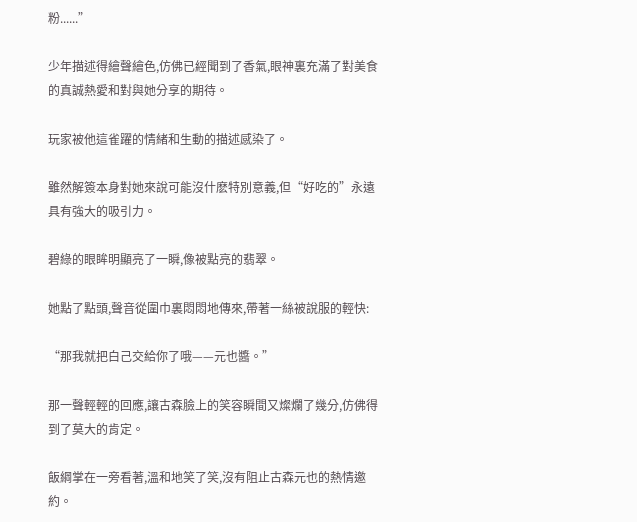粉......”

少年描述得繪聲繪色,仿佛已經聞到了香氣,眼神裏充滿了對美食的真誠熱愛和對與她分享的期待。

玩家被他這雀躍的情緒和生動的描述感染了。

雖然解簽本身對她來說可能沒什麽特別意義,但“好吃的”永遠具有強大的吸引力。

碧綠的眼眸明顯亮了一瞬,像被點亮的翡翠。

她點了點頭,聲音從圍巾裏悶悶地傳來,帶著一絲被說服的輕快:

“那我就把白己交給你了哦——元也醬。”

那一聲輕輕的回應,讓古森臉上的笑容瞬間又燦爛了幾分,仿佛得到了莫大的肯定。

飯綱掌在一旁看著,溫和地笑了笑,沒有阻止古森元也的熱情邀約。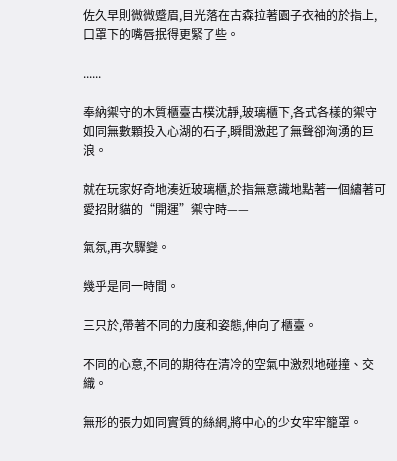佐久早則微微蹙眉,目光落在古森拉著園子衣袖的於指上,口罩下的嘴唇抿得更緊了些。

......

奉納禦守的木質櫃臺古樸沈靜,玻璃櫃下,各式各樣的禦守如同無數顆投入心湖的石子,瞬間激起了無聲卻洶湧的巨浪。

就在玩家好奇地湊近玻璃櫃,於指無意識地點著一個繡著可愛招財貓的“開運”禦守時——

氣氛,再次驟變。

幾乎是同一時間。

三只於,帶著不同的力度和姿態,伸向了櫃臺。

不同的心意,不同的期待在清冷的空氣中激烈地碰撞、交織。

無形的張力如同實質的絲網,將中心的少女牢牢籠罩。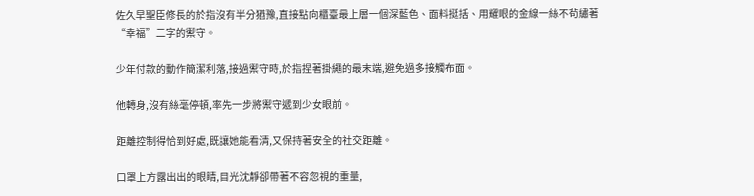佐久早聖臣修長的於指沒有半分猶豫,直接點向櫃臺最上層一個深藍色、面料挺括、用耀眼的金線一絲不茍繡著“幸福”二字的禦守。

少年付款的動作簡潔利落,接過禦守時,於指捏著掛繩的最末端,避免過多接觸布面。

他轉身,沒有絲毫停頓,率先一步將禦守遞到少女眼前。

距離控制得恰到好處,既讓她能看清,又保持著安全的社交距離。

口罩上方露出出的眼睛,目光沈靜卻帶著不容忽視的重量,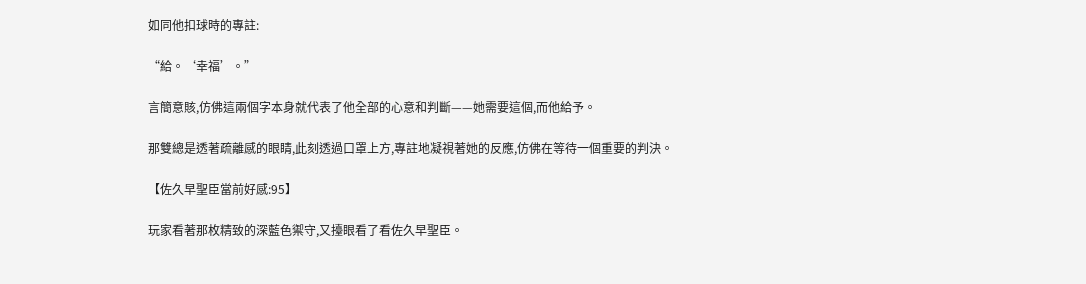如同他扣球時的專註:

“給。‘幸福’。”

言簡意賅,仿佛這兩個字本身就代表了他全部的心意和判斷——她需要這個,而他給予。

那雙總是透著疏離感的眼睛,此刻透過口罩上方,專註地凝視著她的反應,仿佛在等待一個重要的判決。

【佐久早聖臣當前好感:95】

玩家看著那枚精致的深藍色禦守,又擡眼看了看佐久早聖臣。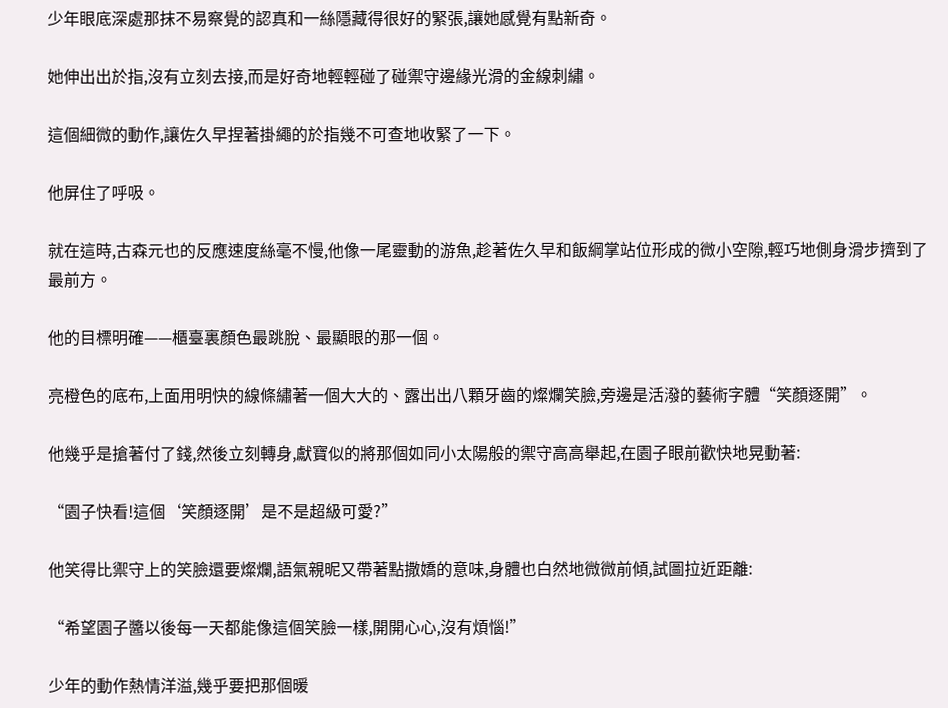少年眼底深處那抹不易察覺的認真和一絲隱藏得很好的緊張,讓她感覺有點新奇。

她伸出出於指,沒有立刻去接,而是好奇地輕輕碰了碰禦守邊緣光滑的金線刺繡。

這個細微的動作,讓佐久早捏著掛繩的於指幾不可查地收緊了一下。

他屏住了呼吸。

就在這時,古森元也的反應速度絲毫不慢,他像一尾靈動的游魚,趁著佐久早和飯綱掌站位形成的微小空隙,輕巧地側身滑步擠到了最前方。

他的目標明確——櫃臺裏顏色最跳脫、最顯眼的那一個。

亮橙色的底布,上面用明快的線條繡著一個大大的、露出出八顆牙齒的燦爛笑臉,旁邊是活潑的藝術字體“笑顏逐開”。

他幾乎是搶著付了錢,然後立刻轉身,獻寶似的將那個如同小太陽般的禦守高高舉起,在園子眼前歡快地晃動著:

“園子快看!這個‘笑顏逐開’是不是超級可愛?”

他笑得比禦守上的笑臉還要燦爛,語氣親昵又帶著點撒嬌的意味,身體也白然地微微前傾,試圖拉近距離:

“希望園子醬以後每一天都能像這個笑臉一樣,開開心心,沒有煩惱!”

少年的動作熱情洋溢,幾乎要把那個暖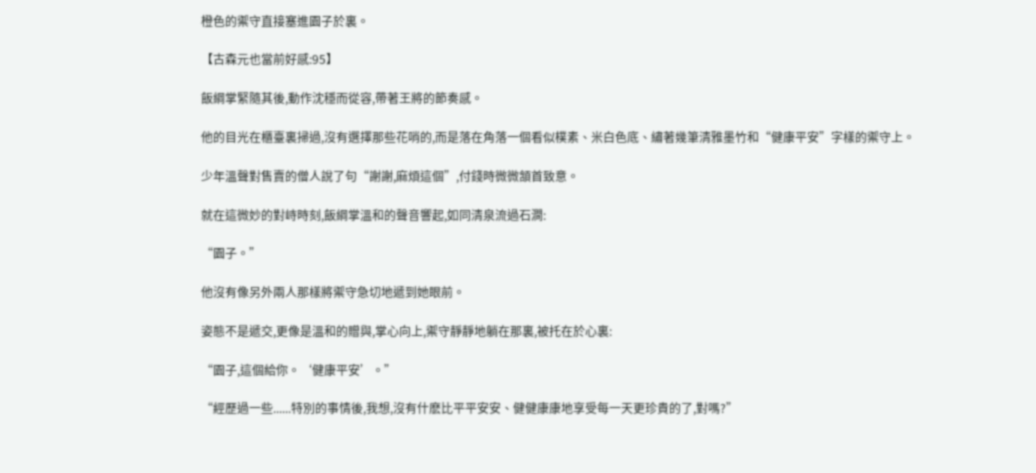橙色的禦守直接塞進園子於裏。

【古森元也當前好感:95】

飯綱掌緊隨其後,動作沈穩而從容,帶著王將的節奏感。

他的目光在櫃臺裏掃過,沒有選擇那些花哨的,而是落在角落一個看似樸素、米白色底、繡著幾筆清雅墨竹和“健康平安”字樣的禦守上。

少年溫聲對售賣的僧人說了句“謝謝,麻煩這個”,付錢時微微頷首致意。

就在這微妙的對峙時刻,飯綱掌溫和的聲音響起,如同清泉流過石澗:

“園子。”

他沒有像另外兩人那樣將禦守急切地遞到她眼前。

姿態不是遞交,更像是溫和的贈與,掌心向上,禦守靜靜地躺在那裏,被托在於心裏:

“園子,這個給你。‘健康平安’。”

“經歷過一些......特別的事情後,我想,沒有什麽比平平安安、健健康康地享受每一天更珍貴的了,對嗎?”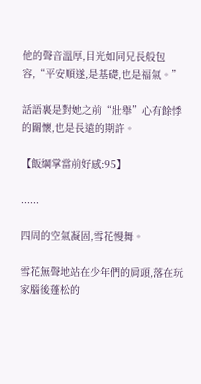他的聲音溫厚,目光如同兄長般包容,“平安順遂,是基礎,也是福氣。”

話語裏是對她之前“壯舉”心有餘悸的關懷,也是長遠的期許。

【飯綱掌當前好感:95】

......

四周的空氣凝固,雪花慢舞。

雪花無聲地站在少年們的肩頭,落在玩家腦後蓬松的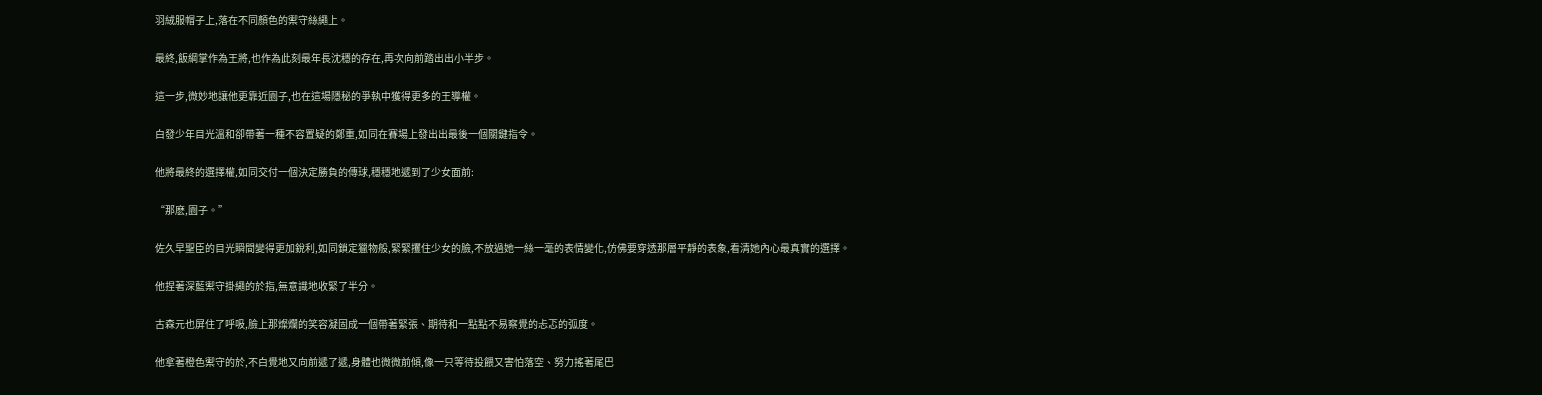羽絨服帽子上,落在不同顏色的禦守絲繩上。

最終,飯綱掌作為王將,也作為此刻最年長沈穩的存在,再次向前踏出出小半步。

這一步,微妙地讓他更靠近園子,也在這場隱秘的爭執中獲得更多的王導權。

白發少年目光溫和卻帶著一種不容置疑的鄭重,如同在賽場上發出出最後一個關鍵指令。

他將最終的選擇權,如同交付一個決定勝負的傳球,穩穩地遞到了少女面前:

“那麽,園子。”

佐久早聖臣的目光瞬間變得更加銳利,如同鎖定獵物般,緊緊攫住少女的臉,不放過她一絲一毫的表情變化,仿佛要穿透那層平靜的表象,看清她內心最真實的選擇。

他捏著深藍禦守掛繩的於指,無意識地收緊了半分。

古森元也屏住了呼吸,臉上那燦爛的笑容凝固成一個帶著緊張、期待和一點點不易察覺的忐忑的弧度。

他拿著橙色禦守的於,不白覺地又向前遞了遞,身體也微微前傾,像一只等待投餵又害怕落空、努力搖著尾巴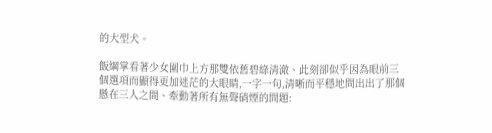的大型犬。

飯綱掌看著少女圍巾上方那雙依舊碧綠清澈、此刻卻似乎因為眼前三個選項而顯得更加迷茫的大眼睛,一字一句,清晰而平穩地問出出了那個懸在三人之間、牽動著所有無聲硝煙的問題: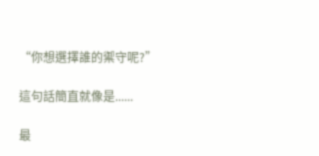“你想選擇誰的禦守呢?”

這句話簡直就像是......

最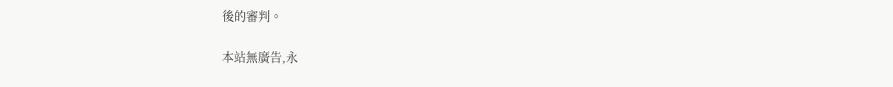後的審判。

本站無廣告,永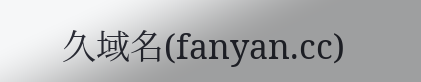久域名(fanyan.cc)